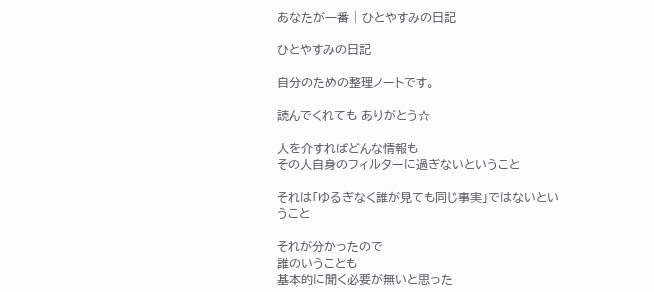あなたが一番 | ひとやすみの日記

ひとやすみの日記

自分のための整理ノートです。

読んでくれても ありがとう☆

人を介すればどんな情報も
その人自身のフィルターに過ぎないということ

それは「ゆるぎなく誰が見ても同じ事実」ではないということ

それが分かったので
誰のいうことも
基本的に聞く必要が無いと思った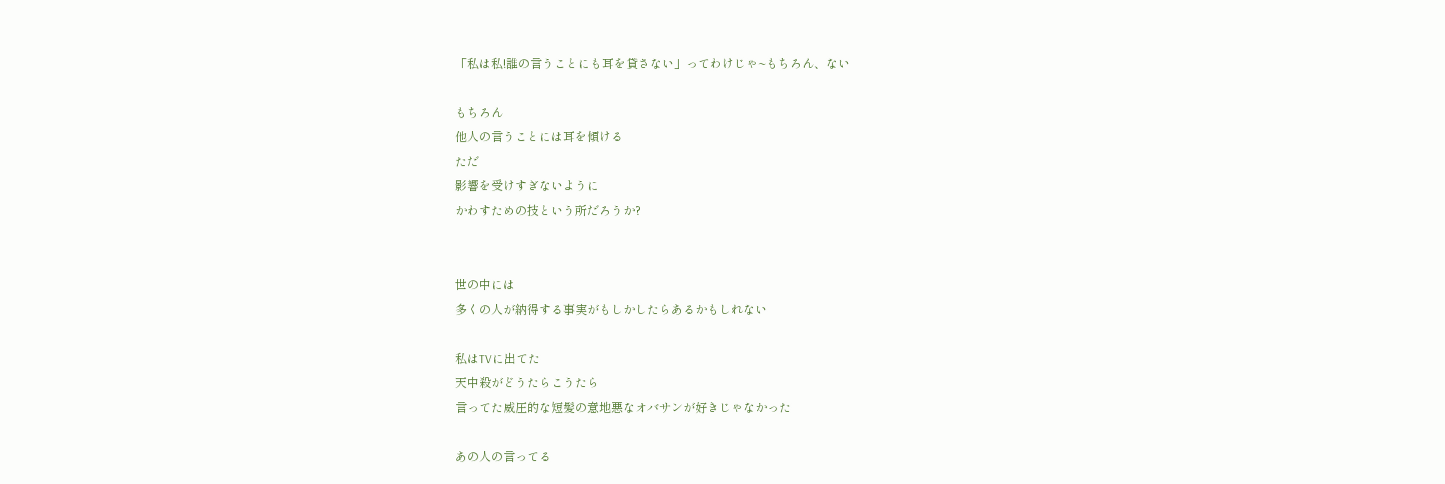「私は私!誰の言うことにも耳を貸さない」ってわけじゃ~もちろん、ない

もちろん
他人の言うことには耳を傾ける
ただ
影響を受けすぎないように
かわすための技という所だろうか?


世の中には
多くの人が納得する事実がもしかしたらあるかもしれない

私はTVに出てた
天中殺がどうたらこうたら
言ってた威圧的な短髪の意地悪なオバサンが好きじゃなかった

あの人の言ってる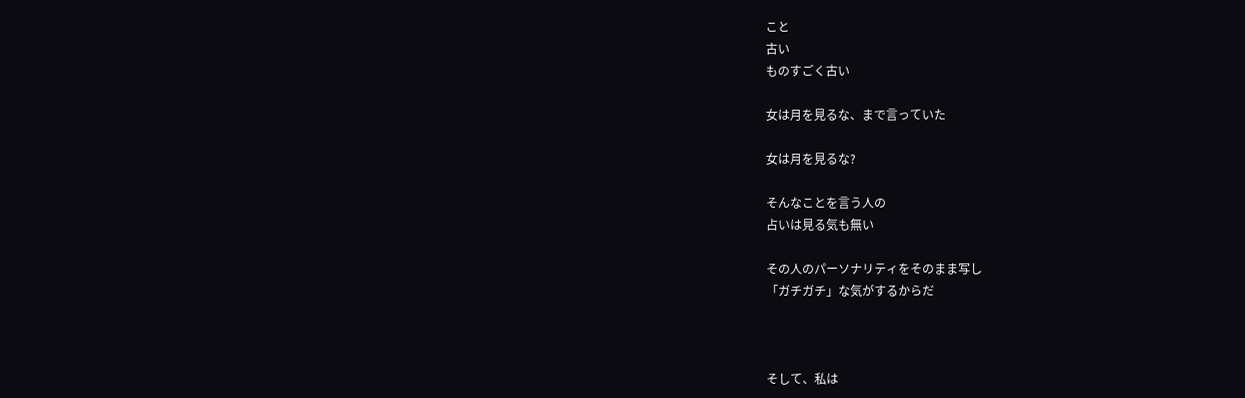こと
古い
ものすごく古い

女は月を見るな、まで言っていた

女は月を見るな?

そんなことを言う人の
占いは見る気も無い

その人のパーソナリティをそのまま写し
「ガチガチ」な気がするからだ



そして、私は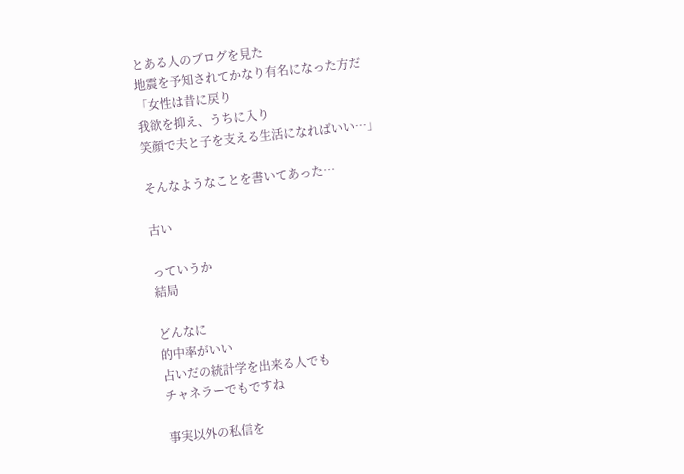とある人のブログを見た
地震を予知されてかなり有名になった方だ
「女性は昔に戻り
我欲を抑え、うちに入り
笑顔で夫と子を支える生活になればいい…」

そんなようなことを書いてあった…

古い

っていうか
結局

どんなに
的中率がいい
占いだの統計学を出来る人でも
チャネラーでもですね

事実以外の私信を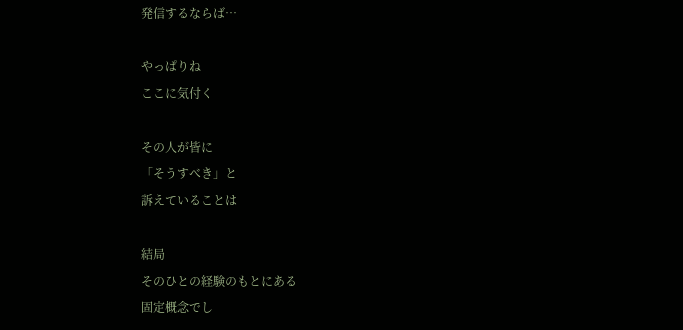発信するならば…

やっぱりね
ここに気付く

その人が皆に
「そうすべき」と
訴えていることは

結局
そのひとの経験のもとにある
固定概念でし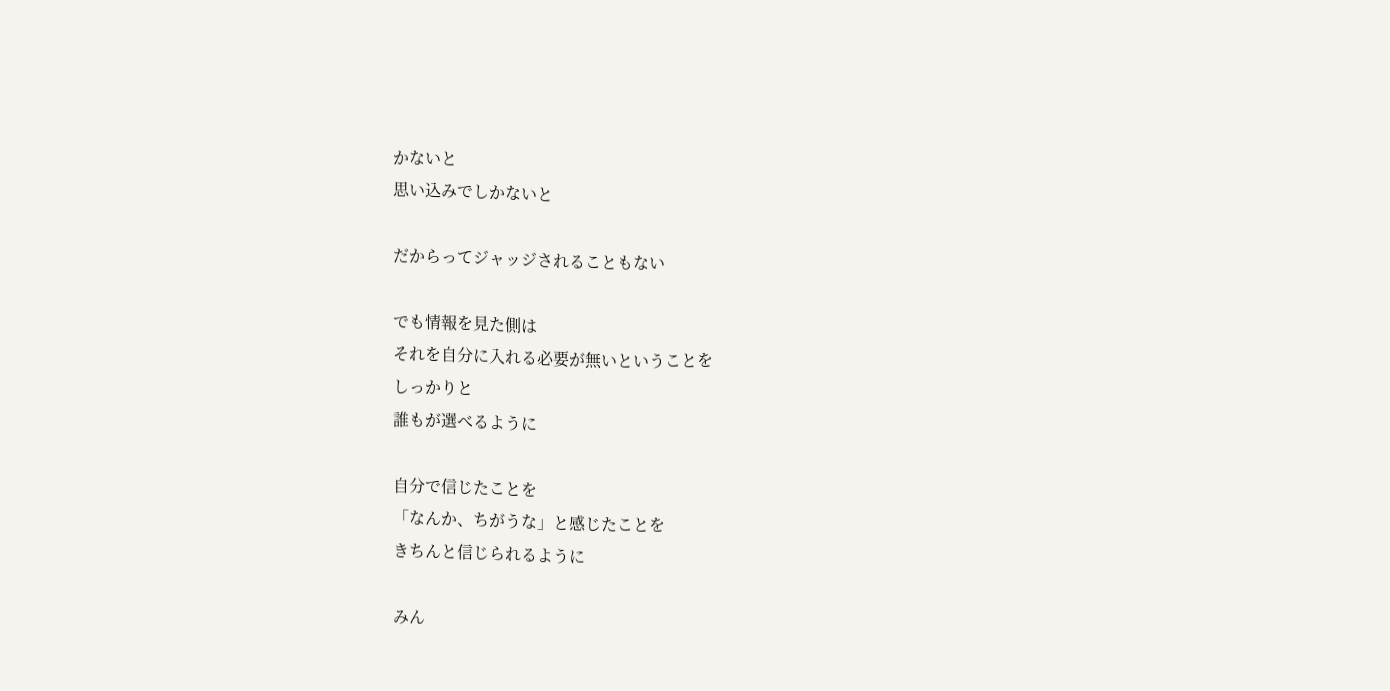かないと
思い込みでしかないと

だからってジャッジされることもない

でも情報を見た側は
それを自分に入れる必要が無いということを
しっかりと
誰もが選べるように

自分で信じたことを
「なんか、ちがうな」と感じたことを
きちんと信じられるように

みん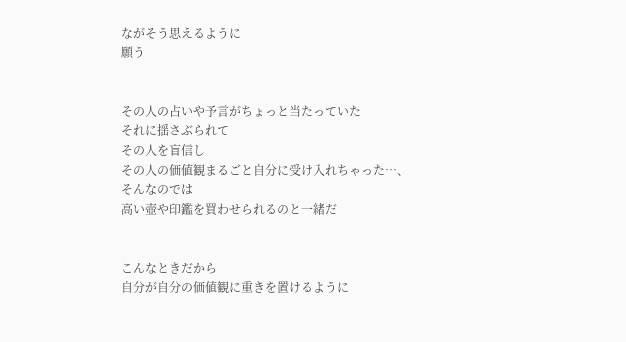ながそう思えるように
願う


その人の占いや予言がちょっと当たっていた
それに揺さぶられて
その人を盲信し
その人の価値観まるごと自分に受け入れちゃった…、
そんなのでは
高い壺や印鑑を買わせられるのと一緒だ


こんなときだから
自分が自分の価値観に重きを置けるように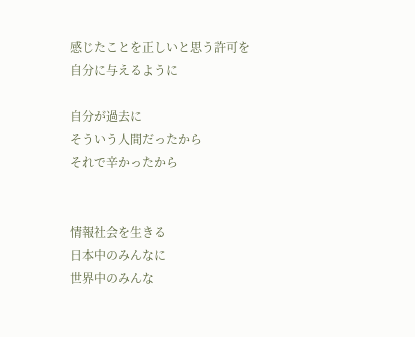感じたことを正しいと思う許可を
自分に与えるように

自分が過去に
そういう人間だったから
それで辛かったから


情報社会を生きる
日本中のみんなに
世界中のみんな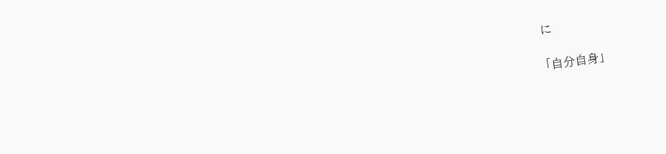に

「自分自身」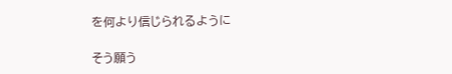を何より信じられるように

そう願う